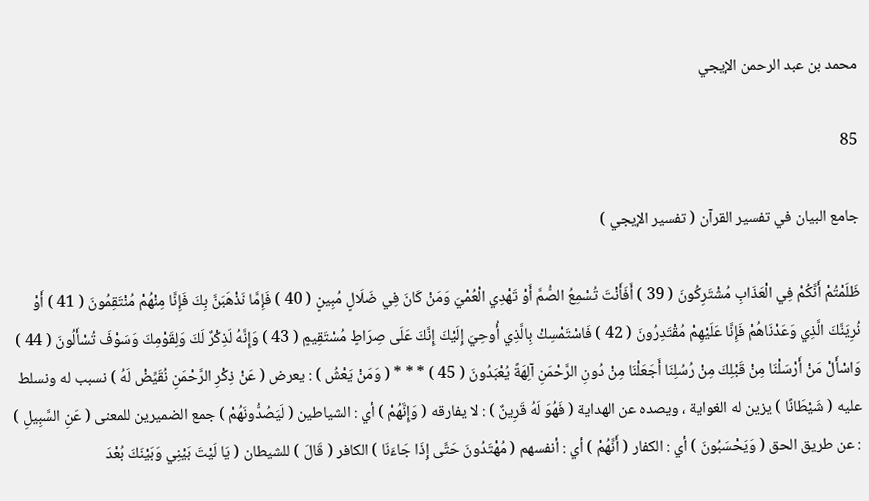محمد بن عبد الرحمن الإيجي

85

جامع البيان في تفسير القرآن ( تفسير الإيجي )

ظَلَمْتُمْ أَنَّكُمْ فِي الْعَذَابِ مُشْتَرِكُونَ ( 39 ) أَفَأَنْتَ تُسْمِعُ الصُّمَّ أَوْ تَهْدِي الْعُمْيَ وَمَنْ كَانَ فِي ضَلَالٍ مُبِينٍ ( 40 ) فَإِمَّا نَذْهَبَنَّ بِكَ فَإِنَّا مِنْهُمْ مُنْتَقِمُونَ ( 41 ) أَوْ نُرِيَنَّكَ الَّذِي وَعَدْنَاهُمْ فَإِنَّا عَلَيْهِمْ مُقْتَدِرُونَ ( 42 ) فَاسْتَمْسِكْ بِالَّذِي أُوحِيَ إِلَيْكَ إِنَّكَ عَلَى صِرَاطٍ مُسْتَقِيمٍ ( 43 ) وَإِنَّهُ لَذِكْرٌ لَكَ وَلِقَوْمِكَ وَسَوْفَ تُسْأَلُونَ ( 44 ) وَاسْأَلْ مَنْ أَرْسَلْنَا مِنْ قَبْلِكَ مِنْ رُسُلِنَا أَجَعَلْنَا مِنْ دُونِ الرَّحْمَنِ آلِهَةً يُعْبَدُونَ ( 45 ) * * * ( وَمَنْ يَعْشُ ) : يعرض ( عَنْ ذِكْرِ الرَّحْمَنِ نُقَيِّضْ لَهُ ) نسبب له ونسلط عليه ( شَيْطَانًا ) يزين له الغواية ، ويصده عن الهداية ( فَهُوَ لَهُ قَرِينٌ ) : لا يفارقه ( وَإِنَّهُمْ ) أي : الشياطين ( لَيَصُدُّونَهُمْ ) جمع الضميرين للمعنى ( عَنِ السَّبِيلِ ) : عن طريق الحق ( وَيَحْسَبُونَ ) أي : الكفار ( أَنَّهُمْ ) أي : أنفسهم ( مُهْتَدُونَ حَتَّى إِذَا جَاءَنَا ) الكافر ( قَالَ ) للشيطان ( يَا لَيْتَ بَيْنِي وَبَيْنَكَ بُعْدَ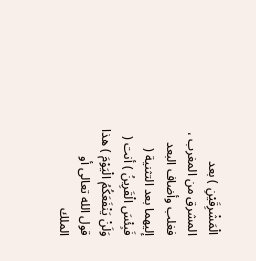الْمَشْرِقَيْنِ ) بعد المشرق من المغرب ، فغلب وأضاف البعد إليهما بعد التثنية ( فَبِئْسَ الْقَرِينُ ) أنت ( وَلَنْ يَنْفَعَكُمُ الْيَوْمَ ) هذا قول الله تعالى أو الملك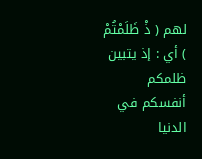لهم ( ذْ ظَلَمْتُمْ ) أي : إذ يتبين ظلمكم أنفسكم في الدنيا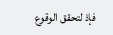فإذ لتحقق الوقوع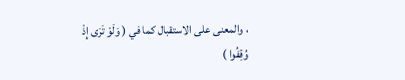، والمعنى على الاستقبال كما في ( وَلَوْ تَرَى إِذْ وُقِفُوا )